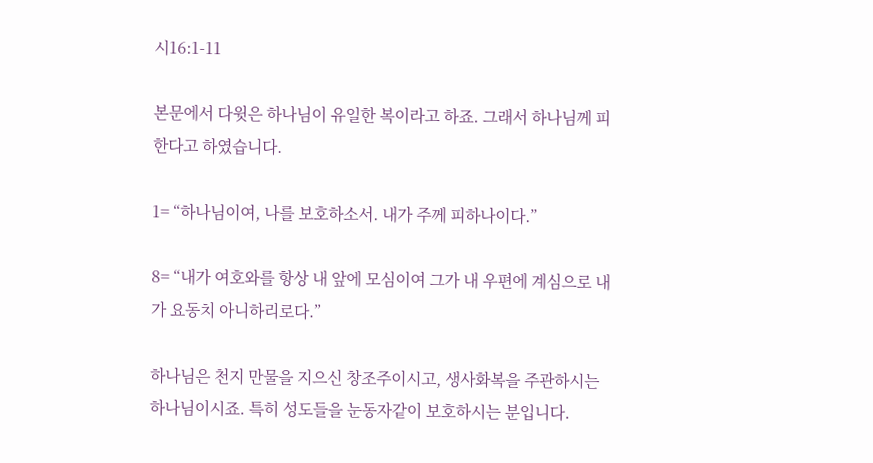시16:1-11

본문에서 다윗은 하나님이 유일한 복이라고 하죠. 그래서 하나님께 피한다고 하였습니다.

1= “하나님이여, 나를 보호하소서. 내가 주께 피하나이다.”

8= “내가 여호와를 항상 내 앞에 모심이여 그가 내 우편에 계심으로 내가 요동치 아니하리로다.”

하나님은 천지 만물을 지으신 창조주이시고, 생사화복을 주관하시는 하나님이시죠. 특히 성도들을 눈동자같이 보호하시는 분입니다.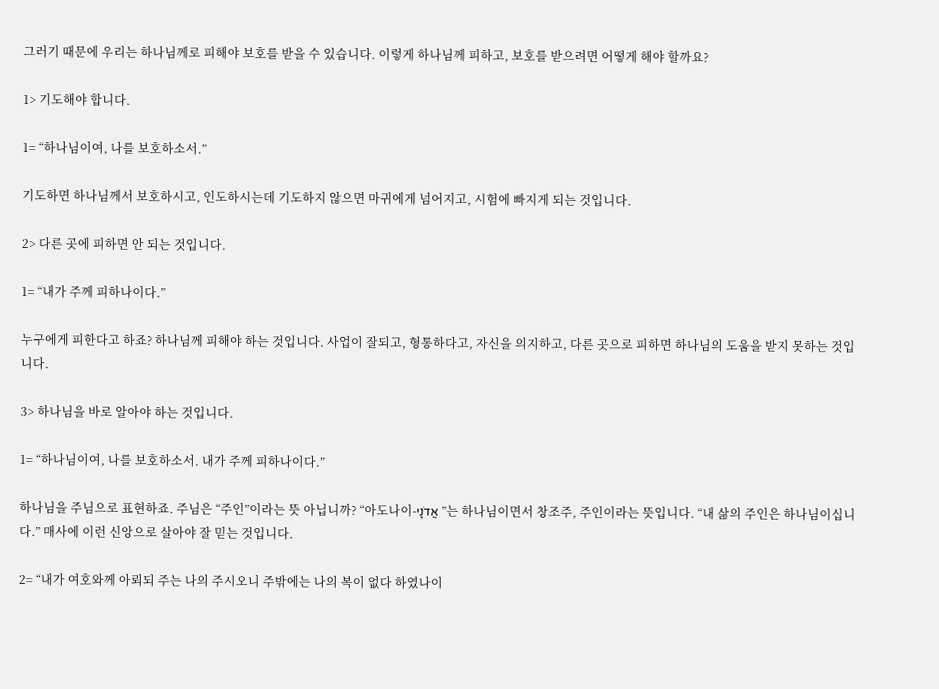그러기 때문에 우리는 하나님께로 피해야 보호를 받을 수 있습니다. 이렇게 하나님께 피하고, 보호를 받으려면 어떻게 해야 할까요?

1> 기도해야 합니다.

1= “하나님이여, 나를 보호하소서.”

기도하면 하나님께서 보호하시고, 인도하시는데 기도하지 않으면 마귀에게 넘어지고, 시험에 빠지게 되는 것입니다.

2> 다른 곳에 피하면 안 되는 것입니다.

1= “내가 주께 피하나이다.”

누구에게 피한다고 하죠? 하나님께 피해야 하는 것입니다. 사업이 잘되고, 형통하다고, 자신을 의지하고, 다른 곳으로 피하면 하나님의 도움을 받지 못하는 것입니다.

3> 하나님을 바로 알아야 하는 것입니다.

1= “하나님이여, 나를 보호하소서. 내가 주께 피하나이다.”

하나님을 주님으로 표현하죠. 주님은 “주인”이라는 뜻 아닙니까? “아도나이-אֲדֹנָי ”는 하나님이면서 창조주, 주인이라는 뜻입니다. “내 삶의 주인은 하나님이십니다.” 매사에 이런 신앙으로 살아야 잘 믿는 것입니다.

2= “내가 여호와께 아뢰되 주는 나의 주시오니 주밖에는 나의 복이 없다 하였나이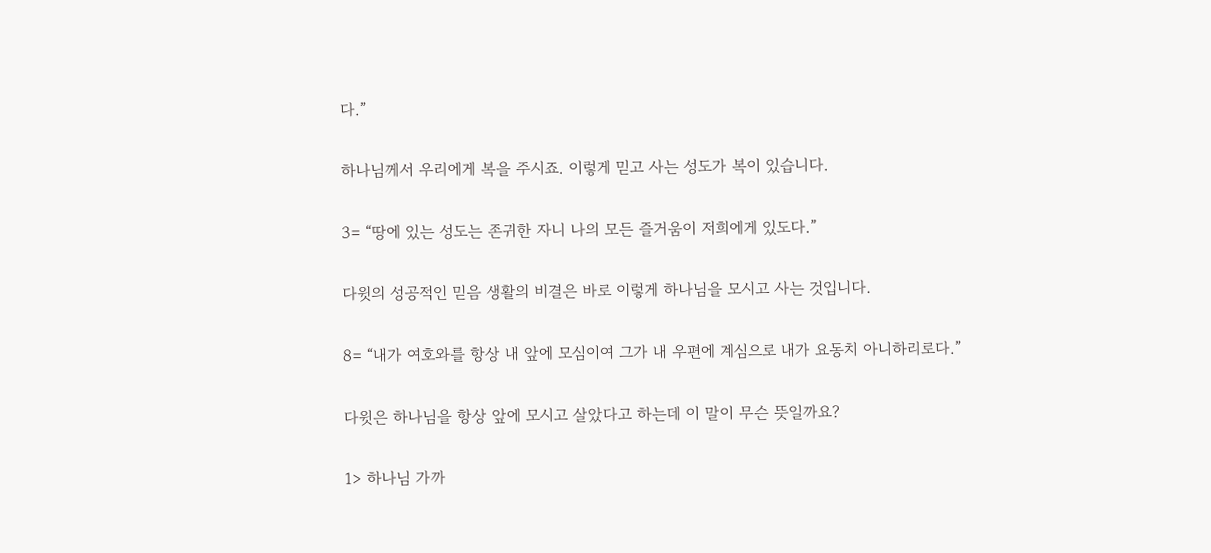다.”

하나님께서 우리에게 복을 주시죠. 이렇게 믿고 사는 성도가 복이 있습니다.

3= “땅에 있는 성도는 존귀한 자니 나의 모든 즐거움이 저희에게 있도다.”

다윗의 성공적인 믿음 생활의 비결은 바로 이렇게 하나님을 모시고 사는 것입니다.

8= “내가 여호와를 항상 내 앞에 모심이여 그가 내 우편에 계심으로 내가 요동치 아니하리로다.”

다윗은 하나님을 항상 앞에 모시고 살았다고 하는데 이 말이 무슨 뜻일까요?

1> 하나님 가까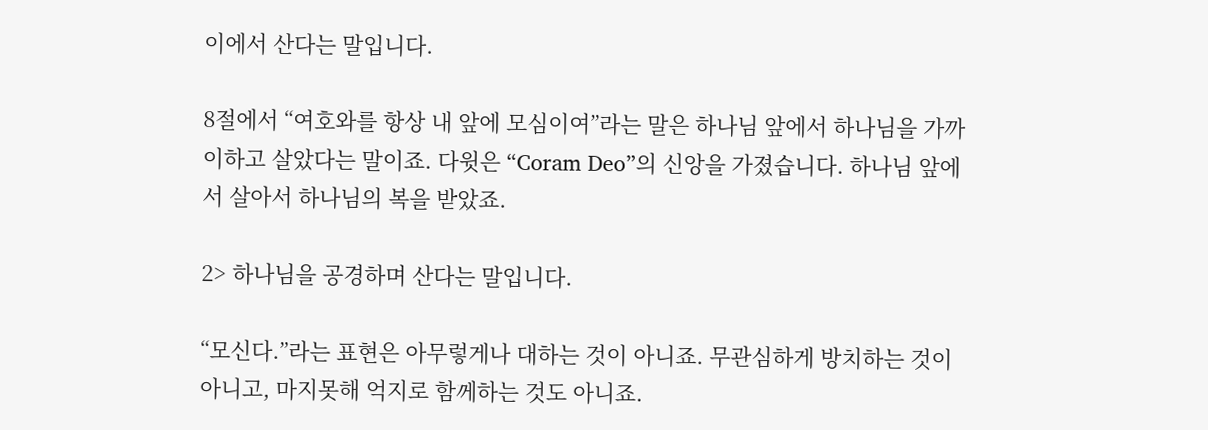이에서 산다는 말입니다.

8절에서 “여호와를 항상 내 앞에 모심이여”라는 말은 하나님 앞에서 하나님을 가까이하고 살았다는 말이죠. 다윗은 “Coram Deo”의 신앙을 가졌습니다. 하나님 앞에서 살아서 하나님의 복을 받았죠.

2> 하나님을 공경하며 산다는 말입니다.

“모신다.”라는 표현은 아무렇게나 대하는 것이 아니죠. 무관심하게 방치하는 것이 아니고, 마지못해 억지로 함께하는 것도 아니죠.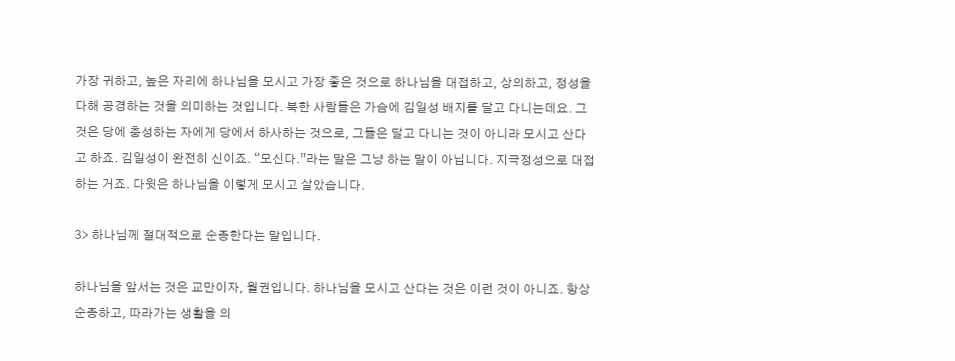가장 귀하고, 높은 자리에 하나님을 모시고 가장 좋은 것으로 하나님을 대접하고, 상의하고, 정성을 다해 공경하는 것을 의미하는 것입니다. 북한 사람들은 가슴에 김일성 배지를 달고 다니는데요. 그것은 당에 충성하는 자에게 당에서 하사하는 것으로, 그들은 달고 다니는 것이 아니라 모시고 산다고 하죠. 김일성이 완전히 신이죠. “모신다.”라는 말은 그냥 하는 말이 아닙니다. 지극정성으로 대접하는 거죠. 다윗은 하나님을 이렇게 모시고 살았습니다.

3> 하나님께 절대적으로 순종한다는 말입니다.

하나님을 앞서는 것은 교만이자, 월권입니다. 하나님을 모시고 산다는 것은 이런 것이 아니죠. 항상 순종하고, 따라가는 생활을 의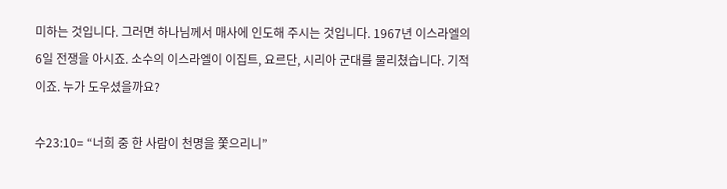미하는 것입니다. 그러면 하나님께서 매사에 인도해 주시는 것입니다. 1967년 이스라엘의 6일 전쟁을 아시죠. 소수의 이스라엘이 이집트, 요르단, 시리아 군대를 물리쳤습니다. 기적이죠. 누가 도우셨을까요?

수23:10= “너희 중 한 사람이 천명을 쫓으리니”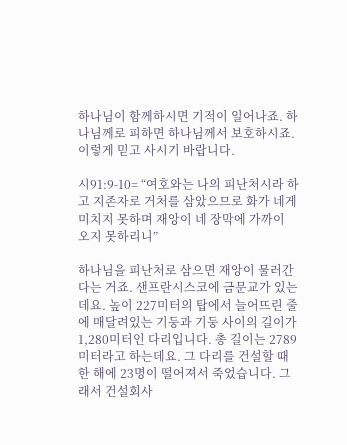하나님이 함께하시면 기적이 일어나죠. 하나님께로 피하면 하나님께서 보호하시죠. 이렇게 믿고 사시기 바랍니다.

시91:9-10= “여호와는 나의 피난처시라 하고 지존자로 거처를 삼았으므로 화가 네게 미치지 못하며 재앙이 네 장막에 가까이 오지 못하리니”

하나님을 피난처로 삼으면 재앙이 물러간다는 거죠. 샌프란시스코에 금문교가 있는데요. 높이 227미터의 탑에서 늘어뜨린 줄에 매달려있는 기둥과 기둥 사이의 길이가 1,280미터인 다리입니다. 총 길이는 2789미터라고 하는데요. 그 다리를 건설할 때 한 해에 23명이 떨어져서 죽었습니다. 그래서 건설회사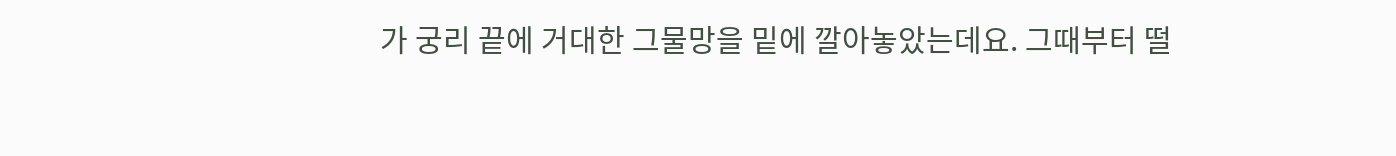가 궁리 끝에 거대한 그물망을 밑에 깔아놓았는데요. 그때부터 떨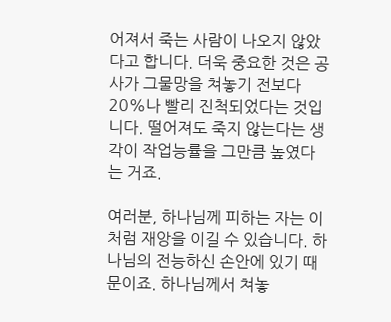어져서 죽는 사람이 나오지 않았다고 합니다. 더욱 중요한 것은 공사가 그물망을 쳐놓기 전보다 20%나 빨리 진척되었다는 것입니다. 떨어져도 죽지 않는다는 생각이 작업능률을 그만큼 높였다는 거죠.

여러분, 하나님께 피하는 자는 이처럼 재앙을 이길 수 있습니다. 하나님의 전능하신 손안에 있기 때문이죠. 하나님께서 쳐놓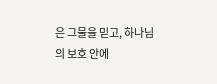은 그물을 믿고, 하나님의 보호 안에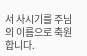서 사시기를 주님의 이름으로 축원합니다.